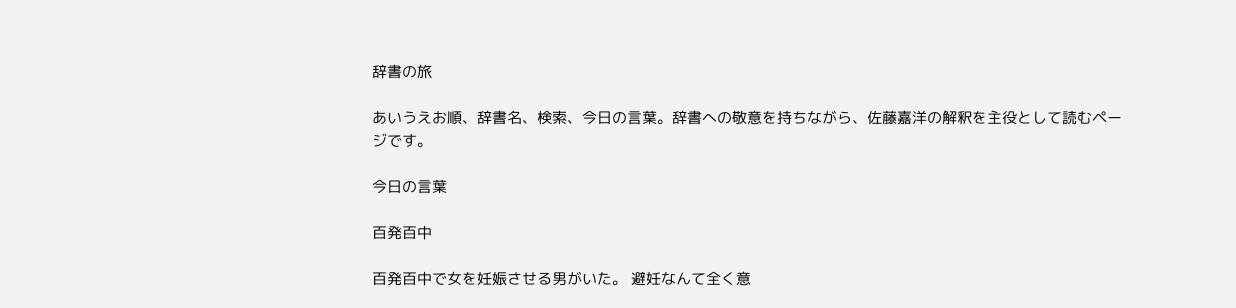辞書の旅

あいうえお順、辞書名、検索、今日の言葉。辞書への敬意を持ちながら、佐藤嘉洋の解釈を主役として読むページです。

今日の言葉

百発百中

百発百中で女を妊娠させる男がいた。 避妊なんて全く意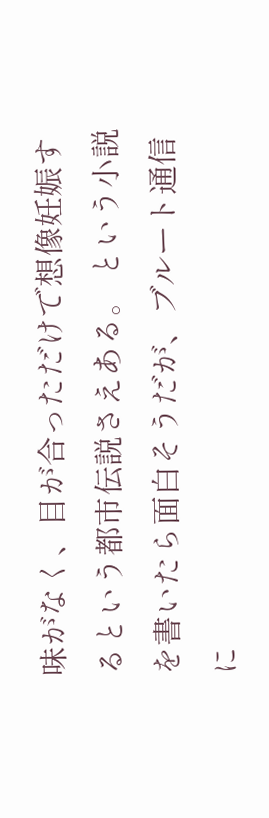味がなく、目が合っただけで想像妊娠するという都市伝説さえある。 という小説を書いたら面白そうだが、ブルート通信に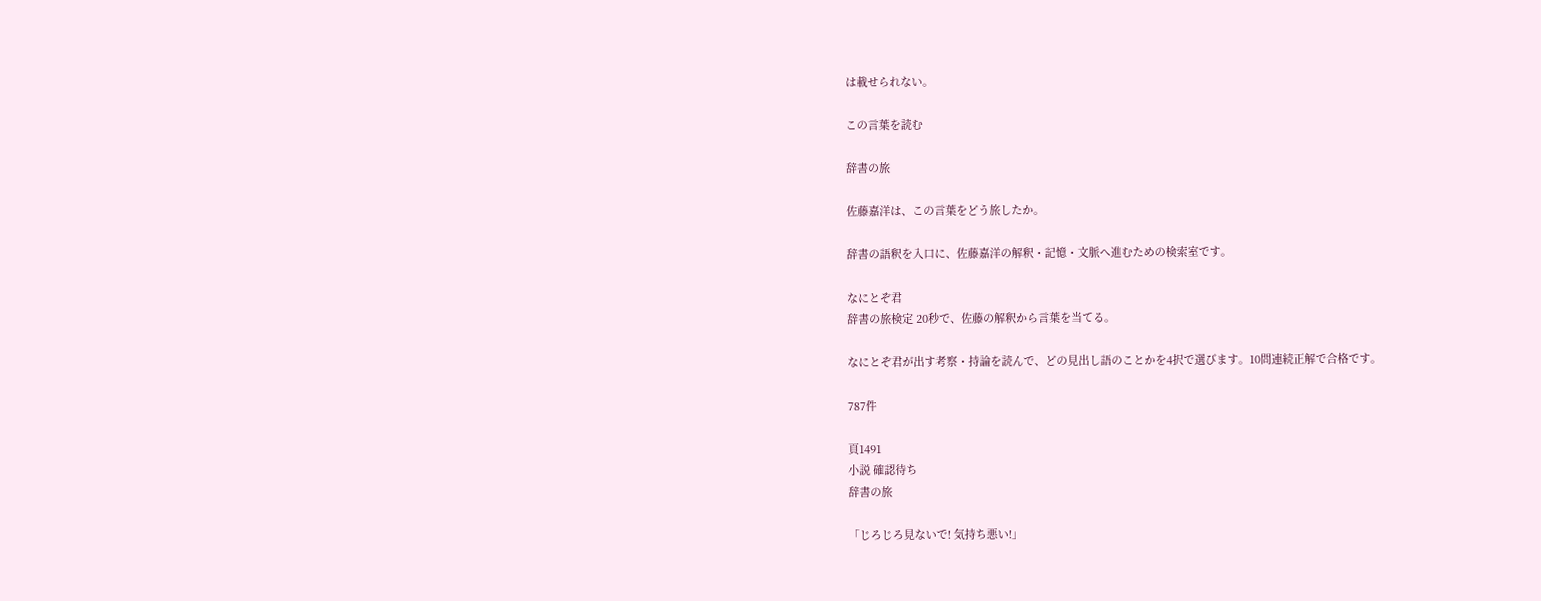は載せられない。

この言葉を読む

辞書の旅

佐藤嘉洋は、この言葉をどう旅したか。

辞書の語釈を入口に、佐藤嘉洋の解釈・記憶・文脈へ進むための検索室です。

なにとぞ君
辞書の旅検定 20秒で、佐藤の解釈から言葉を当てる。

なにとぞ君が出す考察・持論を読んで、どの見出し語のことかを4択で選びます。10問連続正解で合格です。

787件

頁1491
小説 確認待ち
辞書の旅

「じろじろ見ないで! 気持ち悪い!」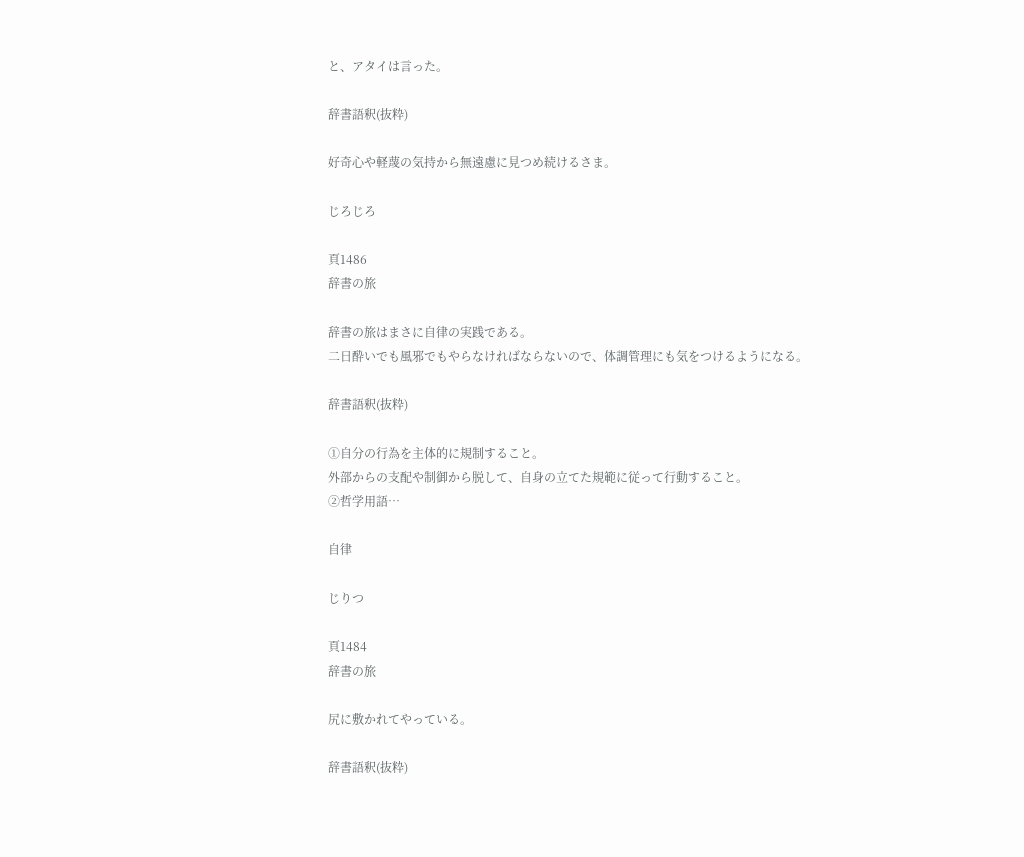と、アタイは言った。

辞書語釈(抜粋)

好奇心や軽蔑の気持から無遠慮に見つめ続けるさま。

じろじろ

頁1486
辞書の旅

辞書の旅はまさに自律の実践である。
二日酔いでも風邪でもやらなければならないので、体調管理にも気をつけるようになる。

辞書語釈(抜粋)

①自分の行為を主体的に規制すること。
外部からの支配や制御から脱して、自身の立てた規範に従って行動すること。
②哲学用語…

自律

じりつ

頁1484
辞書の旅

尻に敷かれてやっている。

辞書語釈(抜粋)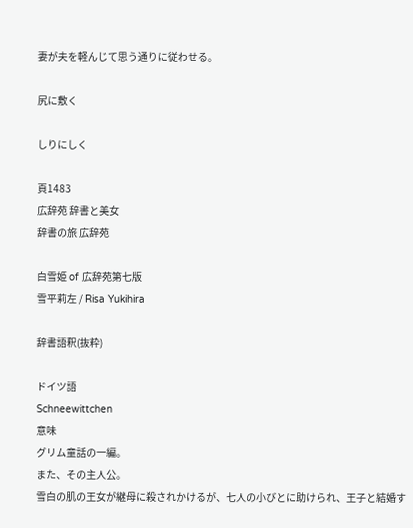妻が夫を軽んじて思う通りに従わせる。

尻に敷く

しりにしく

頁1483
広辞苑 辞書と美女
辞書の旅 広辞苑

白雪姫 of 広辞苑第七版
雪平莉左 / Risa Yukihira

辞書語釈(抜粋)

ドイツ語
Schneewittchen
意味
グリム童話の一編。
また、その主人公。
雪白の肌の王女が継母に殺されかけるが、七人の小びとに助けられ、王子と結婚す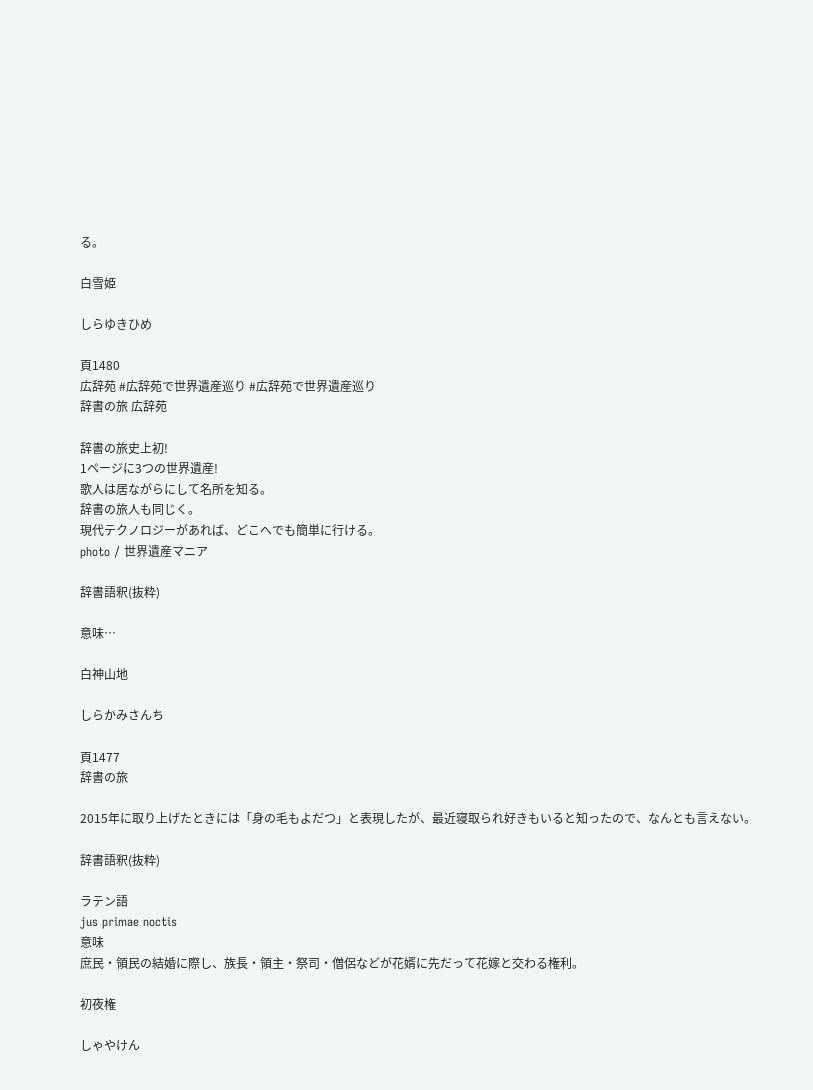る。

白雪姫

しらゆきひめ

頁1480
広辞苑 #広辞苑で世界遺産巡り #広辞苑で世界遺産巡り
辞書の旅 広辞苑

辞書の旅史上初!
1ページに3つの世界遺産!
歌人は居ながらにして名所を知る。
辞書の旅人も同じく。
現代テクノロジーがあれば、どこへでも簡単に行ける。
photo / 世界遺産マニア

辞書語釈(抜粋)

意味…

白神山地

しらかみさんち

頁1477
辞書の旅

2015年に取り上げたときには「身の毛もよだつ」と表現したが、最近寝取られ好きもいると知ったので、なんとも言えない。

辞書語釈(抜粋)

ラテン語
jus primae noctis
意味
庶民・領民の結婚に際し、族長・領主・祭司・僧侶などが花婿に先だって花嫁と交わる権利。

初夜権

しゃやけん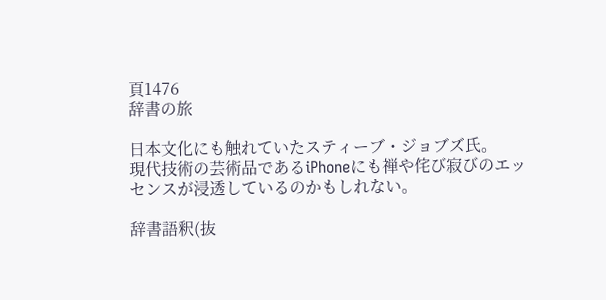頁1476
辞書の旅

日本文化にも触れていたスティーブ・ジョブズ氏。
現代技術の芸術品であるiPhoneにも禅や侘び寂びのエッセンスが浸透しているのかもしれない。

辞書語釈(抜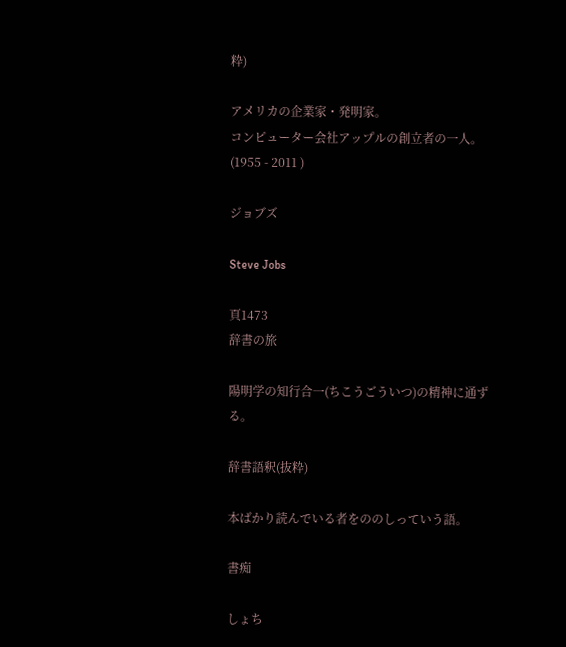粋)

アメリカの企業家・発明家。
コンピューター会社アップルの創立者の一人。
(1955 - 2011 )

ジョブズ

Steve Jobs

頁1473
辞書の旅

陽明学の知行合一(ちこうごういつ)の精神に通ずる。

辞書語釈(抜粋)

本ばかり読んでいる者をののしっていう語。

書痴

しょち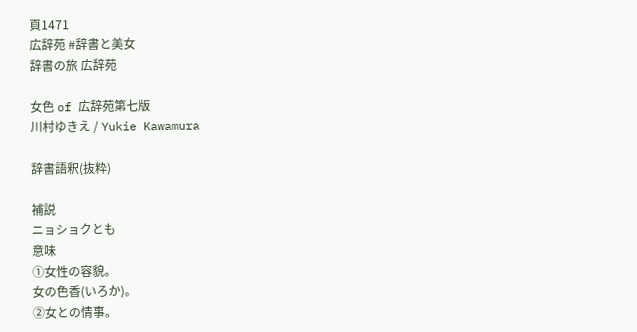頁1471
広辞苑 #辞書と美女
辞書の旅 広辞苑

女色 of 広辞苑第七版
川村ゆきえ / Yukie Kawamura

辞書語釈(抜粋)

補説
ニョショクとも
意味
①女性の容貌。
女の色香(いろか)。
②女との情事。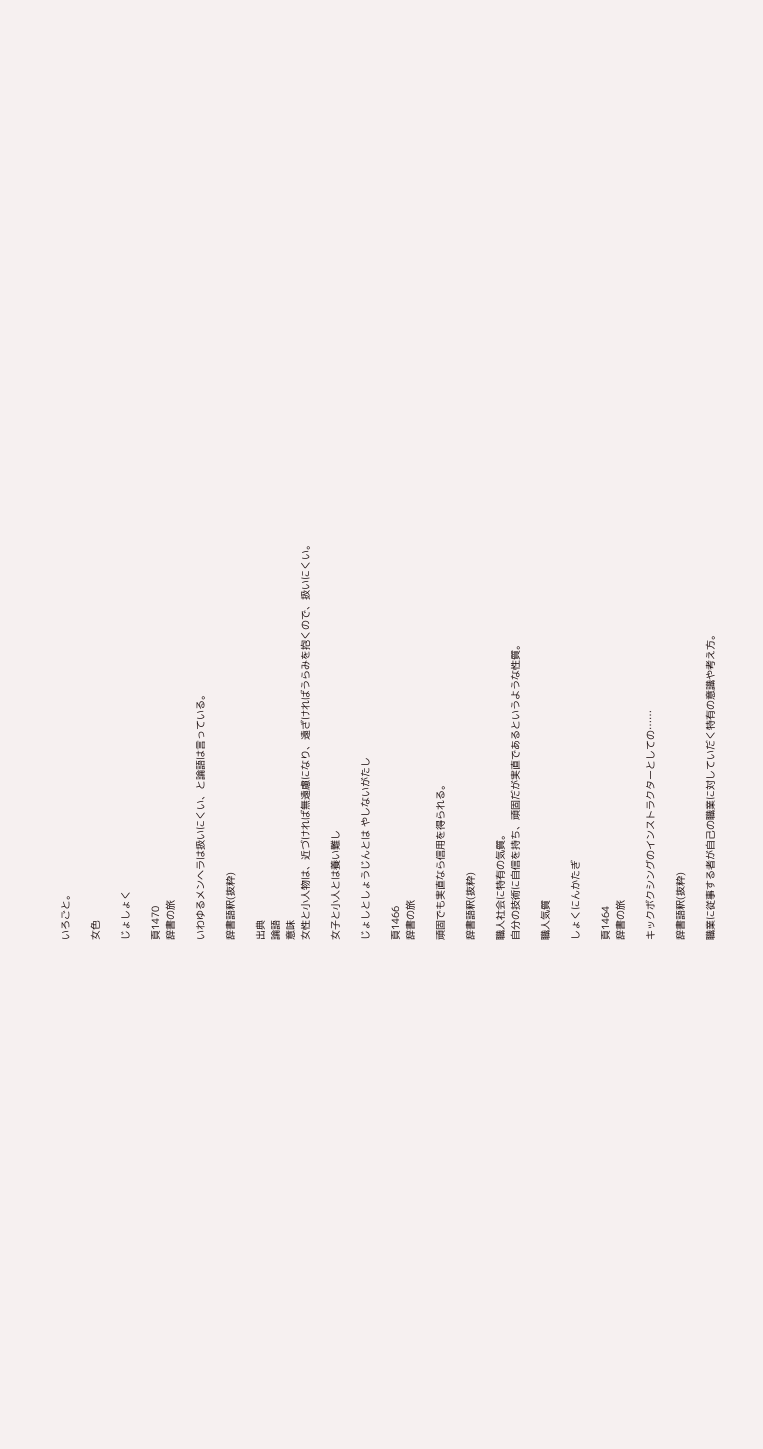いろごと。

女色

じょしょく

頁1470
辞書の旅

いわゆるメンヘラは扱いにくい、と論語は言っている。

辞書語釈(抜粋)

出典
論語
意味
女性と小人物は、近づければ無遠慮になり、遠ざければうらみを抱くので、扱いにくい。

女子と小人とは養い難し

じょしとしょうじんとは やしないがたし

頁1466
辞書の旅

頑固でも実直なら信用を得られる。

辞書語釈(抜粋)

職人社会に特有の気質。
自分の技術に自信を持ち、頑固だが実直であるというような性質。

職人気質

しょくにんかたぎ

頁1464
辞書の旅

キックボクシングのインストラクターとしての……

辞書語釈(抜粋)

職業に従事する者が自己の職業に対していだく特有の意識や考え方。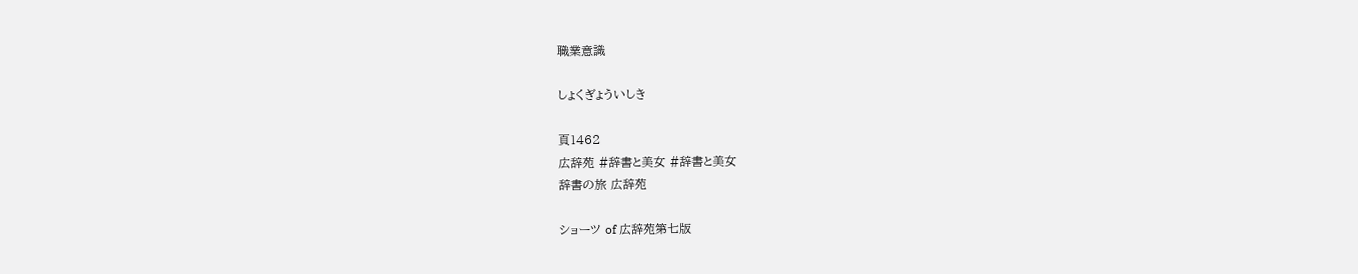職業意識

しょくぎょういしき

頁1462
広辞苑 #辞書と美女 #辞書と美女
辞書の旅 広辞苑

ショーツ of 広辞苑第七版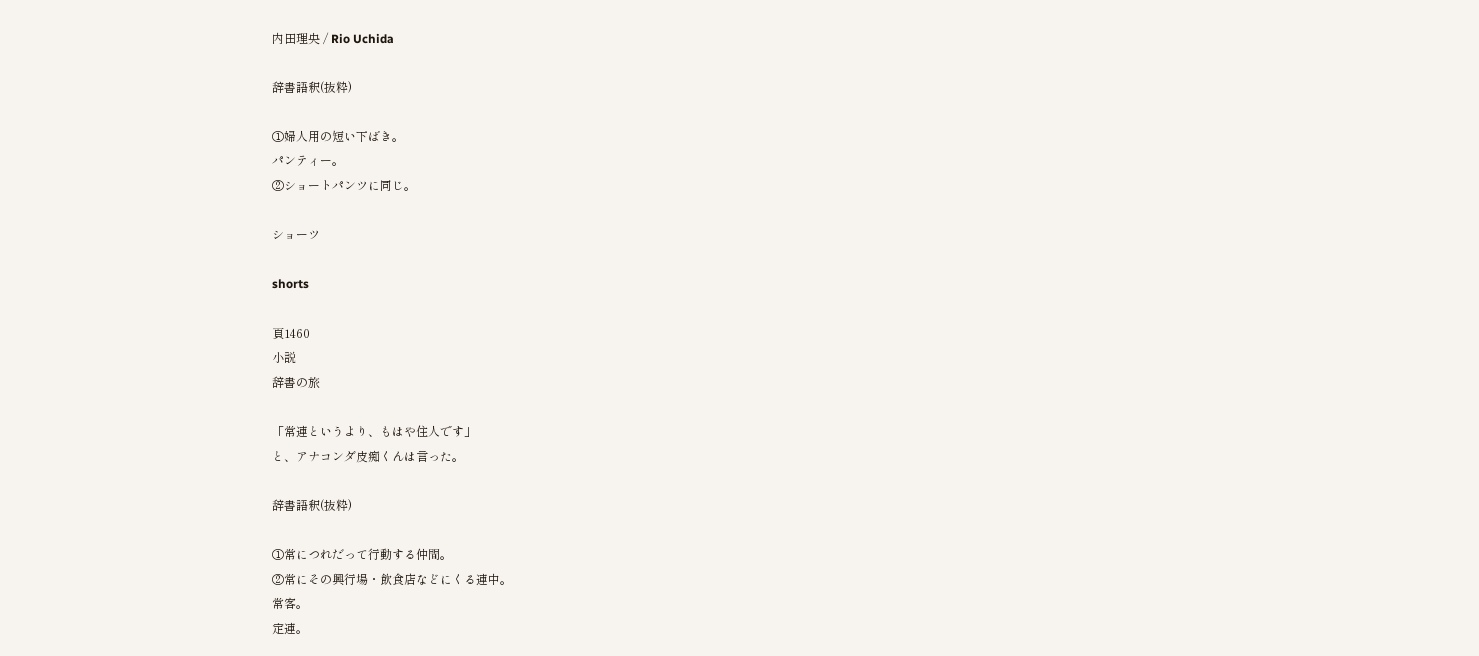内田理央 / Rio Uchida

辞書語釈(抜粋)

①婦人用の短い下ばき。
パンティー。
②ショートパンツに同じ。

ショーツ

shorts

頁1460
小説
辞書の旅

「常連というより、もはや住人です」
と、アナコンダ皮痴くんは言った。

辞書語釈(抜粋)

①常につれだって行動する仲間。
②常にその興行場・飲食店などにくる連中。
常客。
定連。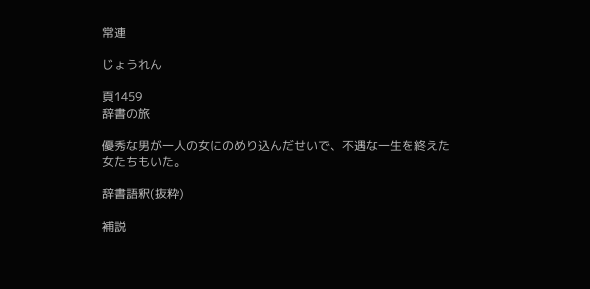常連

じょうれん

頁1459
辞書の旅

優秀な男が一人の女にのめり込んだせいで、不遇な一生を終えた女たちもいた。

辞書語釈(抜粋)

補説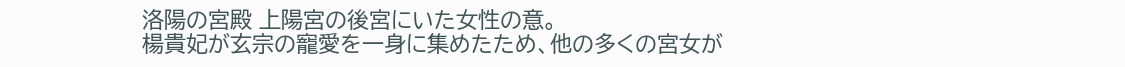洛陽の宮殿 上陽宮の後宮にいた女性の意。
楊貴妃が玄宗の寵愛を一身に集めたため、他の多くの宮女が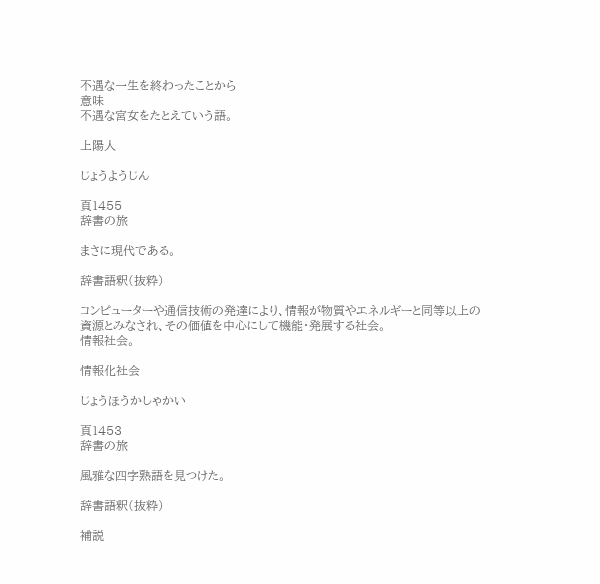不遇な一生を終わったことから
意味
不遇な宮女をたとえていう語。

上陽人

じょうようじん

頁1455
辞書の旅

まさに現代である。

辞書語釈(抜粋)

コンピューターや通信技術の発達により、情報が物質やエネルギーと同等以上の資源とみなされ、その価値を中心にして機能・発展する社会。
情報社会。

情報化社会

じょうほうかしゃかい

頁1453
辞書の旅

風雅な四字熟語を見つけた。

辞書語釈(抜粋)

補説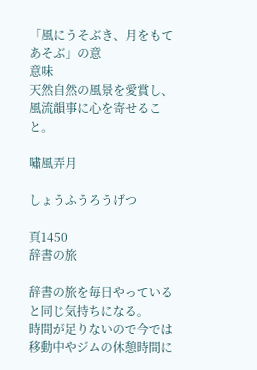「風にうそぶき、月をもてあそぶ」の意
意味
天然自然の風景を愛賞し、風流韻事に心を寄せること。

嘯風弄月

しょうふうろうげつ

頁1450
辞書の旅

辞書の旅を毎日やっていると同じ気持ちになる。
時間が足りないので今では移動中やジムの休憩時間に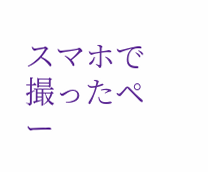スマホで撮ったペー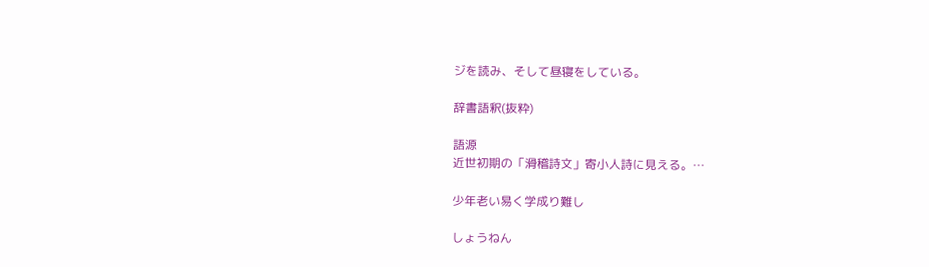ジを読み、そして昼寝をしている。

辞書語釈(抜粋)

語源
近世初期の「滑稽詩文」寄小人詩に見える。…

少年老い易く学成り難し

しょうねん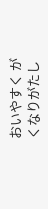おいやすく がくなりがたし